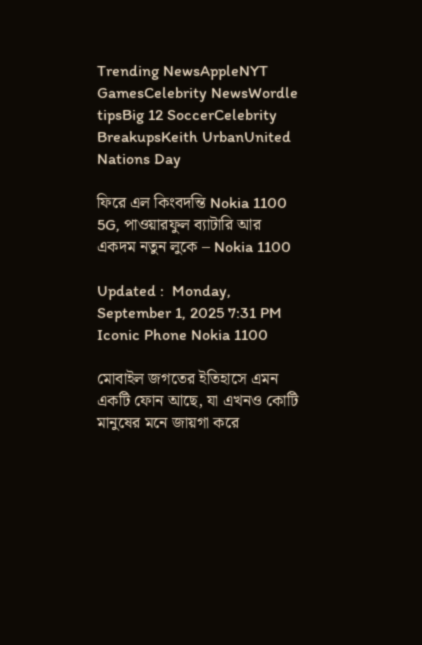Trending NewsAppleNYT GamesCelebrity NewsWordle tipsBig 12 SoccerCelebrity BreakupsKeith UrbanUnited Nations Day

ফিরে এল কিংবদন্তি Nokia 1100 5G, পাওয়ারফুল ব্যাটারি আর একদম নতুন লুকে – Nokia 1100

Updated :  Monday, September 1, 2025 7:31 PM
Iconic Phone Nokia 1100

মোবাইল জগতের ইতিহাসে এমন একটি ফোন আছে, যা এখনও কোটি মানুষের মনে জায়গা করে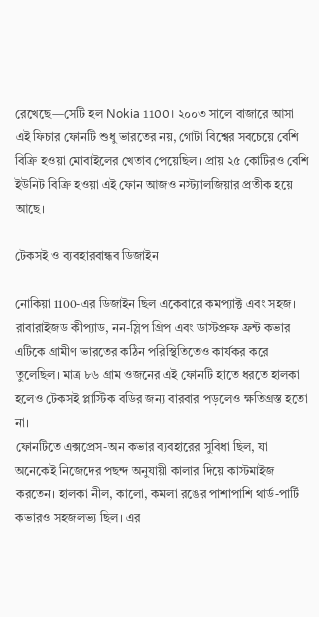রেখেছে—সেটি হল Nokia 1100। ২০০৩ সালে বাজারে আসা এই ফিচার ফোনটি শুধু ভারতের নয়, গোটা বিশ্বের সবচেয়ে বেশি বিক্রি হওয়া মোবাইলের খেতাব পেয়েছিল। প্রায় ২৫ কোটিরও বেশি ইউনিট বিক্রি হওয়া এই ফোন আজও নস্ট্যালজিয়ার প্রতীক হয়ে আছে।

টেকসই ও ব্যবহারবান্ধব ডিজাইন

নোকিয়া 1100-এর ডিজাইন ছিল একেবারে কমপ্যাক্ট এবং সহজ। রাবারাইজড কীপ্যাড, নন-স্লিপ গ্রিপ এবং ডাস্টপ্রুফ ফ্রন্ট কভার এটিকে গ্রামীণ ভারতের কঠিন পরিস্থিতিতেও কার্যকর করে তুলেছিল। মাত্র ৮৬ গ্রাম ওজনের এই ফোনটি হাতে ধরতে হালকা হলেও টেকসই প্লাস্টিক বডির জন্য বারবার পড়লেও ক্ষতিগ্রস্ত হতো না।
ফোনটিতে এক্সপ্রেস-অন কভার ব্যবহারের সুবিধা ছিল, যা অনেকেই নিজেদের পছন্দ অনুযায়ী কালার দিয়ে কাস্টমাইজ করতেন। হালকা নীল, কালো, কমলা রঙের পাশাপাশি থার্ড-পার্টি কভারও সহজলভ্য ছিল। এর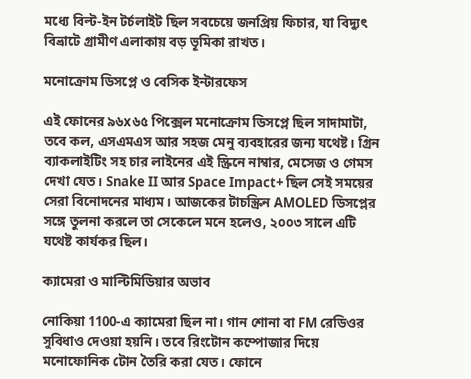মধ্যে বিল্ট-ইন টর্চলাইট ছিল সবচেয়ে জনপ্রিয় ফিচার, যা বিদ্যুৎ বিভ্রাটে গ্রামীণ এলাকায় বড় ভূমিকা রাখত।

মনোক্রোম ডিসপ্লে ও বেসিক ইন্টারফেস

এই ফোনের ৯৬x৬৫ পিক্সেল মনোক্রোম ডিসপ্লে ছিল সাদামাটা, তবে কল, এসএমএস আর সহজ মেনু ব্যবহারের জন্য যথেষ্ট। গ্রিন ব্যাকলাইটিং সহ চার লাইনের এই স্ক্রিনে নাম্বার, মেসেজ ও গেমস দেখা যেত। Snake II আর Space Impact+ ছিল সেই সময়ের সেরা বিনোদনের মাধ্যম। আজকের টাচস্ক্রিন AMOLED ডিসপ্লের সঙ্গে তুলনা করলে তা সেকেলে মনে হলেও, ২০০৩ সালে এটি যথেষ্ট কার্যকর ছিল।

ক্যামেরা ও মাল্টিমিডিয়ার অভাব

নোকিয়া 1100-এ ক্যামেরা ছিল না। গান শোনা বা FM রেডিওর সুবিধাও দেওয়া হয়নি। তবে রিংটোন কম্পোজার দিয়ে মনোফোনিক টোন তৈরি করা যেত। ফোনে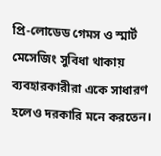প্রি-লোডেড গেমস ও স্মার্ট মেসেজিং সুবিধা থাকায় ব্যবহারকারীরা একে সাধারণ হলেও দরকারি মনে করতেন।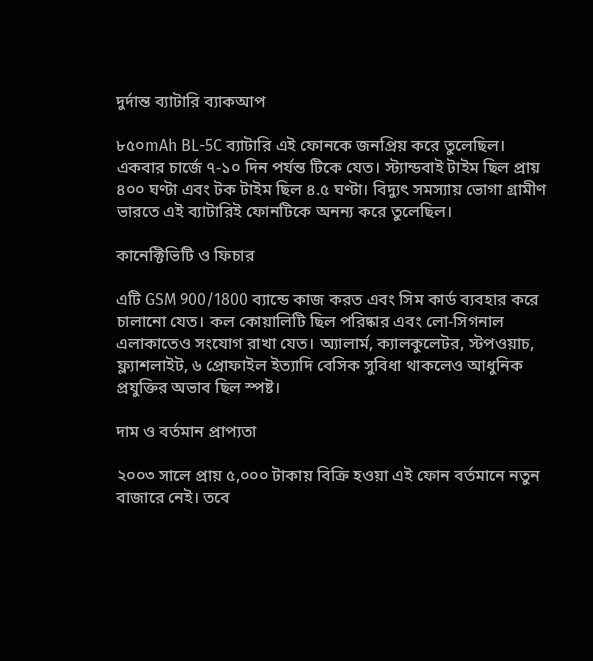দুর্দান্ত ব্যাটারি ব্যাকআপ

৮৫০mAh BL-5C ব্যাটারি এই ফোনকে জনপ্রিয় করে তুলেছিল। একবার চার্জে ৭-১০ দিন পর্যন্ত টিকে যেত। স্ট্যান্ডবাই টাইম ছিল প্রায় ৪০০ ঘণ্টা এবং টক টাইম ছিল ৪.৫ ঘণ্টা। বিদ্যুৎ সমস্যায় ভোগা গ্রামীণ ভারতে এই ব্যাটারিই ফোনটিকে অনন্য করে তুলেছিল।

কানেক্টিভিটি ও ফিচার

এটি GSM 900/1800 ব্যান্ডে কাজ করত এবং সিম কার্ড ব্যবহার করে চালানো যেত। কল কোয়ালিটি ছিল পরিষ্কার এবং লো-সিগনাল এলাকাতেও সংযোগ রাখা যেত। অ্যালার্ম, ক্যালকুলেটর, স্টপওয়াচ, ফ্ল্যাশলাইট, ৬ প্রোফাইল ইত্যাদি বেসিক সুবিধা থাকলেও আধুনিক প্রযুক্তির অভাব ছিল স্পষ্ট।

দাম ও বর্তমান প্রাপ্যতা

২০০৩ সালে প্রায় ৫,০০০ টাকায় বিক্রি হওয়া এই ফোন বর্তমানে নতুন বাজারে নেই। তবে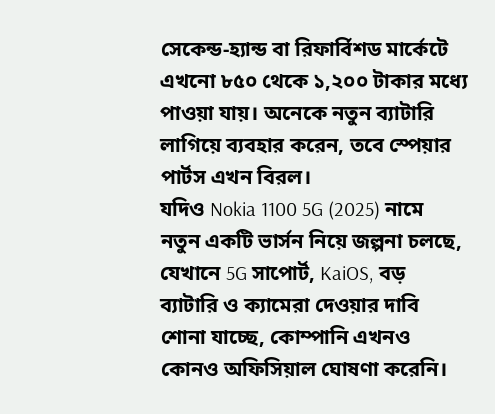সেকেন্ড-হ্যান্ড বা রিফার্বিশড মার্কেটে এখনো ৮৫০ থেকে ১,২০০ টাকার মধ্যে পাওয়া যায়। অনেকে নতুন ব্যাটারি লাগিয়ে ব্যবহার করেন, তবে স্পেয়ার পার্টস এখন বিরল।
যদিও Nokia 1100 5G (2025) নামে নতুন একটি ভার্সন নিয়ে জল্পনা চলছে, যেখানে 5G সাপোর্ট, KaiOS, বড় ব্যাটারি ও ক্যামেরা দেওয়ার দাবি শোনা যাচ্ছে, কোম্পানি এখনও কোনও অফিসিয়াল ঘোষণা করেনি।